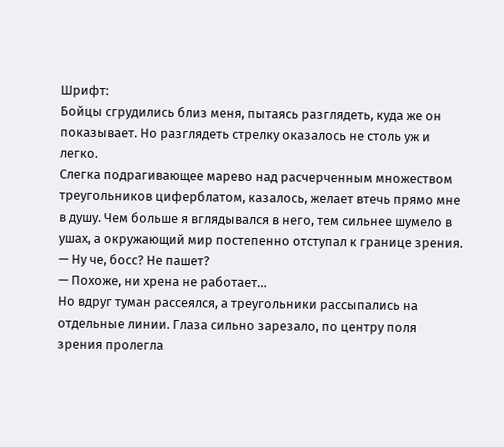Шрифт:
Бойцы сгрудились близ меня, пытаясь разглядеть, куда же он показывает. Но разглядеть стрелку оказалось не столь уж и легко.
Слегка подрагивающее марево над расчерченным множеством треугольников циферблатом, казалось, желает втечь прямо мне в душу. Чем больше я вглядывался в него, тем сильнее шумело в ушах, а окружающий мир постепенно отступал к границе зрения.
— Ну че, босс? Не пашет?
— Похоже, ни хрена не работает…
Но вдруг туман рассеялся, а треугольники рассыпались на отдельные линии. Глаза сильно зарезало, по центру поля зрения пролегла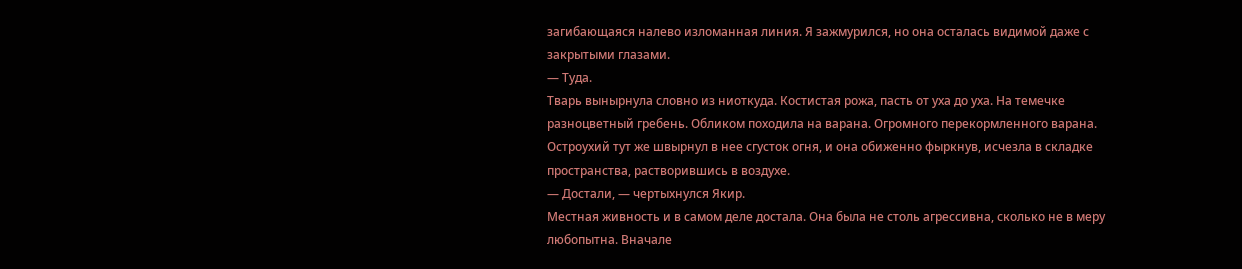загибающаяся налево изломанная линия. Я зажмурился, но она осталась видимой даже с закрытыми глазами.
— Туда.
Тварь вынырнула словно из ниоткуда. Костистая рожа, пасть от уха до уха. На темечке разноцветный гребень. Обликом походила на варана. Огромного перекормленного варана.
Остроухий тут же швырнул в нее сгусток огня, и она обиженно фыркнув, исчезла в складке пространства, растворившись в воздухе.
— Достали, — чертыхнулся Якир.
Местная живность и в самом деле достала. Она была не столь агрессивна, сколько не в меру любопытна. Вначале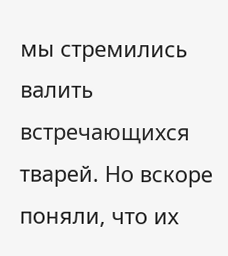мы стремились валить встречающихся тварей. Но вскоре поняли, что их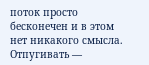поток просто бесконечен и в этом нет никакого смысла. Отпугивать —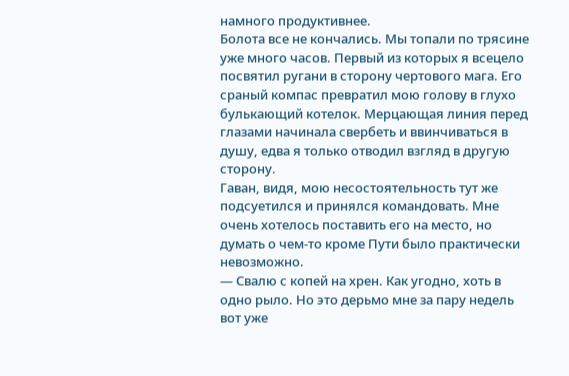намного продуктивнее.
Болота все не кончались. Мы топали по трясине уже много часов. Первый из которых я всецело посвятил ругани в сторону чертового мага. Его сраный компас превратил мою голову в глухо булькающий котелок. Мерцающая линия перед глазами начинала свербеть и ввинчиваться в душу, едва я только отводил взгляд в другую сторону.
Гаван, видя, мою несостоятельность тут же подсуетился и принялся командовать. Мне очень хотелось поставить его на место, но думать о чем-то кроме Пути было практически невозможно.
— Свалю с копей на хрен. Как угодно, хоть в одно рыло. Но это дерьмо мне за пару недель вот уже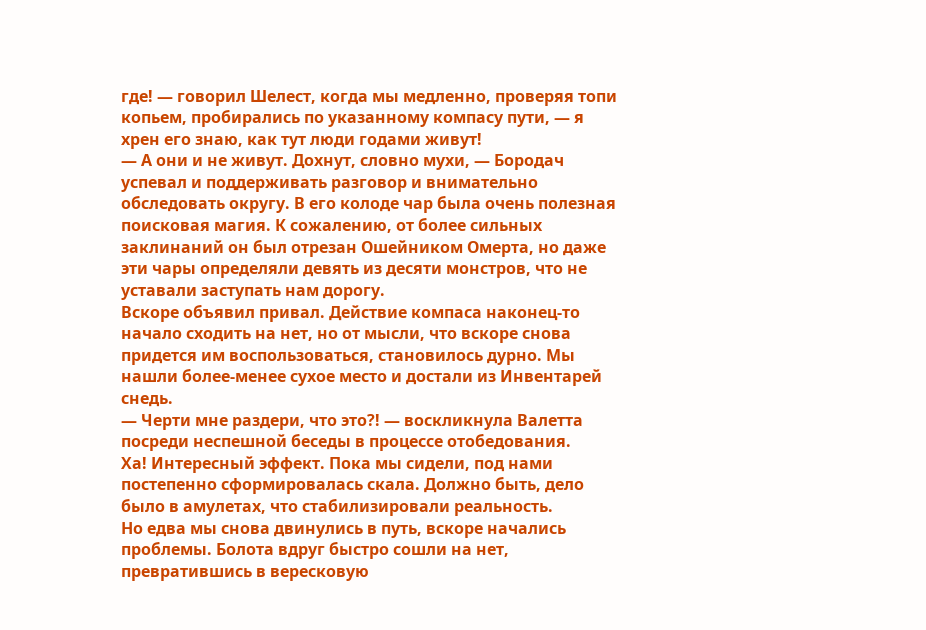где! — говорил Шелест, когда мы медленно, проверяя топи копьем, пробирались по указанному компасу пути, — я хрен его знаю, как тут люди годами живут!
— А они и не живут. Дохнут, словно мухи, — Бородач успевал и поддерживать разговор и внимательно обследовать округу. В его колоде чар была очень полезная поисковая магия. К сожалению, от более сильных заклинаний он был отрезан Ошейником Омерта, но даже эти чары определяли девять из десяти монстров, что не уставали заступать нам дорогу.
Вскоре объявил привал. Действие компаса наконец-то начало сходить на нет, но от мысли, что вскоре снова придется им воспользоваться, становилось дурно. Мы нашли более-менее сухое место и достали из Инвентарей снедь.
— Черти мне раздери, что это?! — воскликнула Валетта посреди неспешной беседы в процессе отобедования.
Ха! Интересный эффект. Пока мы сидели, под нами постепенно сформировалась скала. Должно быть, дело было в амулетах, что стабилизировали реальность.
Но едва мы снова двинулись в путь, вскоре начались проблемы. Болота вдруг быстро сошли на нет, превратившись в вересковую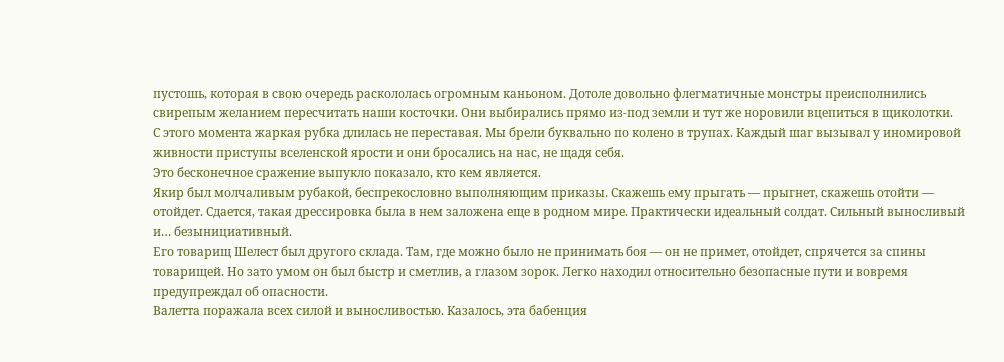пустошь, которая в свою очередь раскололась огромным каньоном. Дотоле довольно флегматичные монстры преисполнились свирепым желанием пересчитать наши косточки. Они выбирались прямо из-под земли и тут же норовили вцепиться в щиколотки.
С этого момента жаркая рубка длилась не переставая. Мы брели буквально по колено в трупах. Каждый шаг вызывал у иномировой живности приступы вселенской ярости и они бросались на нас, не щадя себя.
Это бесконечное сражение выпукло показало, кто кем является.
Якир был молчаливым рубакой, беспрекословно выполняющим приказы. Скажешь ему прыгать — прыгнет, скажешь отойти — отойдет. Сдается, такая дрессировка была в нем заложена еще в родном мире. Практически идеальный солдат. Сильный выносливый и… безынициативный.
Его товарищ Шелест был другого склада. Там, где можно было не принимать боя — он не примет, отойдет, спрячется за спины товарищей. Но зато умом он был быстр и сметлив, а глазом зорок. Легко находил относительно безопасные пути и вовремя предупреждал об опасности.
Валетта поражала всех силой и выносливостью. Казалось, эта бабенция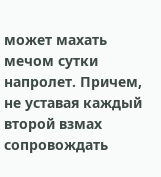может махать мечом сутки напролет. Причем, не уставая каждый второй взмах сопровождать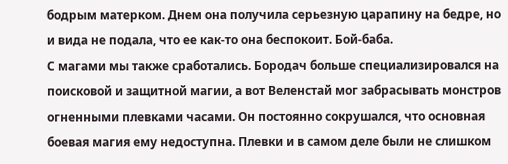бодрым матерком. Днем она получила серьезную царапину на бедре, но и вида не подала, что ее как-то она беспокоит. Бой-баба.
С магами мы также сработались. Бородач больше специализировался на поисковой и защитной магии, а вот Веленстай мог забрасывать монстров огненными плевками часами. Он постоянно сокрушался, что основная боевая магия ему недоступна. Плевки и в самом деле были не слишком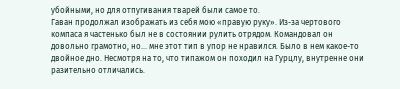убойными, но для отпугивания тварей были самое то.
Гаван продолжал изображать из себя мою «правую руку». Из-за чертового компаса я частенько был не в состоянии рулить отрядом. Командовал он довольно грамотно, но… мне этот тип в упор не нравился. Было в нем какое-то двойное дно. Несмотря на то, что типажом он походил на Гурцлу, внутренне они разительно отличались.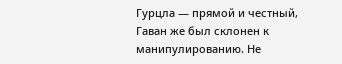Гурцла — прямой и честный, Гаван же был склонен к манипулированию. Не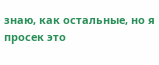знаю, как остальные, но я просек это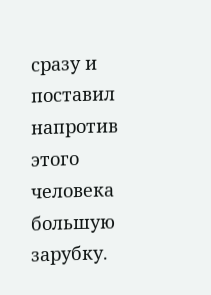сразу и поставил напротив этого человека большую зарубку.